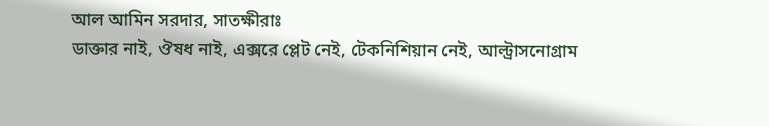আল আমিন সরদার, সাতক্ষীরাঃ
ডাক্তার নাই, ঔষধ নাই, এক্সরে প্লেট নেই, টেকনিশিয়ান নেই, আল্ট্রাসনোগ্রাম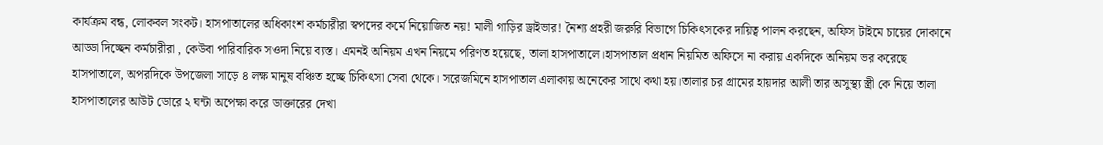কার্যক্রম বন্ধ, লোকবল সংকট। হাসপাতালের অধিকাংশ কর্মচারীরা স্বপদের কর্মে নিয়োজিত নয়! মালী গাড়ির ড্রাইভার! নৈশ্য প্রহরী জরুরি বিভাগে চিকিৎসকের দায়িত্ব পালন করছেন, অফিস টাইমে চায়ের দোকানে আড্ডা দিচ্ছেন কর্মচারীরা , কেউবা পারিবারিক সওদা নিয়ে ব্যস্ত। এমনই অনিয়ম এখন নিয়মে পরিণত হয়েছে, তালা হাসপাতালে।হাসপাতাল প্রধান নিয়মিত অফিসে না করায় একদিকে অনিয়ম ভর করেছে হাসপাতালে, অপরদিকে উপজেলা সাড়ে ৪ লক্ষ মানুষ বঞ্চিত হচ্ছে চিকিৎসা সেবা থেকে। সরেজমিনে হাসপাতাল এলাকায় অনেকের সাথে কথা হয়।তালার চর গ্রামের হায়দার আলী তার অসুস্থ্য স্ত্রী কে নিয়ে তালা হাসপাতালের আউট ডোরে ২ ঘন্টা অপেক্ষা করে ডাক্তারের দেখা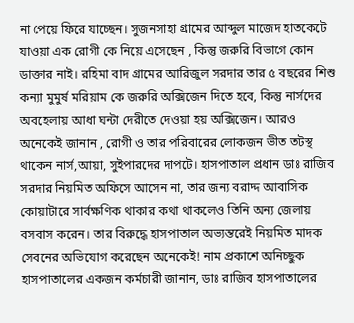না পেয়ে ফিরে যাচ্ছেন। সুজনসাহা গ্রামের আব্দুল মাজেদ হাতকেটে যাওয়া এক রোগী কে নিয়ে এসেছেন , কিন্তু জরুরি বিভাগে কোন ডাক্তার নাই। রহিমা বাদ গ্রামের আরিজুল সরদার তার ৫ বছরের শিশু কন্যা মুমুর্ষ মরিয়াম কে জরুরি অক্সিজেন দিতে হবে, কিন্তু নার্সদের অবহেলায় আধা ঘন্টা দেরীতে দেওয়া হয় অক্সিজেন। আরও অনেকেই জানান , রোগী ও তার পরিবারের লোকজন ভীত তটস্থ থাকেন নার্স,আয়া, সুইপারদের দাপটে। হাসপাতাল প্রধান ডাঃ রাজিব সরদার নিয়মিত অফিসে আসেন না, তার জন্য বরাদ্দ আবাসিক কোয়াটারে সার্বক্ষণিক থাকার কথা থাকলেও তিনি অন্য জেলায় বসবাস করেন। তার বিরুদ্ধে হাসপাতাল অভ্যন্তরেই নিয়মিত মাদক সেবনের অভিযোগ করেছেন অনেকেই! নাম প্রকাশে অনিচ্ছুক হাসপাতালের একজন কর্মচারী জানান, ডাঃ রাজিব হাসপাতালের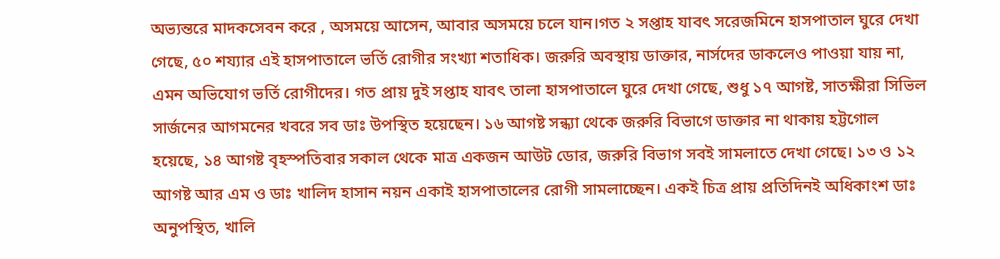অভ্যন্তরে মাদকসেবন করে , অসময়ে আসেন, আবার অসময়ে চলে যান।গত ২ সপ্তাহ যাবৎ সরেজমিনে হাসপাতাল ঘুরে দেখা গেছে, ৫০ শয্যার এই হাসপাতালে ভর্তি রোগীর সংখ্যা শতাধিক। জরুরি অবস্থায় ডাক্তার, নার্সদের ডাকলেও পাওয়া যায় না, এমন অভিযোগ ভর্তি রোগীদের। গত প্রায় দুই সপ্তাহ যাবৎ তালা হাসপাতালে ঘুরে দেখা গেছে, শুধু ১৭ আগষ্ট, সাতক্ষীরা সিভিল সার্জনের আগমনের খবরে সব ডাঃ উপস্থিত হয়েছেন। ১৬ আগষ্ট সন্ধ্যা থেকে জরুরি বিভাগে ডাক্তার না থাকায় হট্টগোল হয়েছে, ১৪ আগষ্ট বৃহস্পতিবার সকাল থেকে মাত্র একজন আউট ডোর, জরুরি বিভাগ সবই সামলাতে দেখা গেছে। ১৩ ও ১২ আগষ্ট আর এম ও ডাঃ খালিদ হাসান নয়ন একাই হাসপাতালের রোগী সামলাচ্ছেন। একই চিত্র প্রায় প্রতিদিনই অধিকাংশ ডাঃ অনুপস্থিত, খালি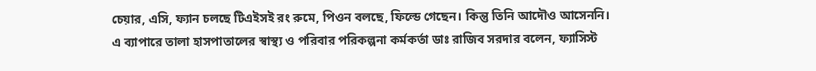চেয়ার, এসি, ফ্যান চলছে টিএইসই রং রুমে, পিওন বলছে, ফিল্ডে গেছেন। কিন্তু তিনি আদৌও আসেননি। এ ব্যাপারে তালা হাসপাতালের স্বাস্থ্য ও পরিবার পরিকল্পনা কর্মকর্তা ডাঃ রাজিব সরদার বলেন, ফ্যাসিস্ট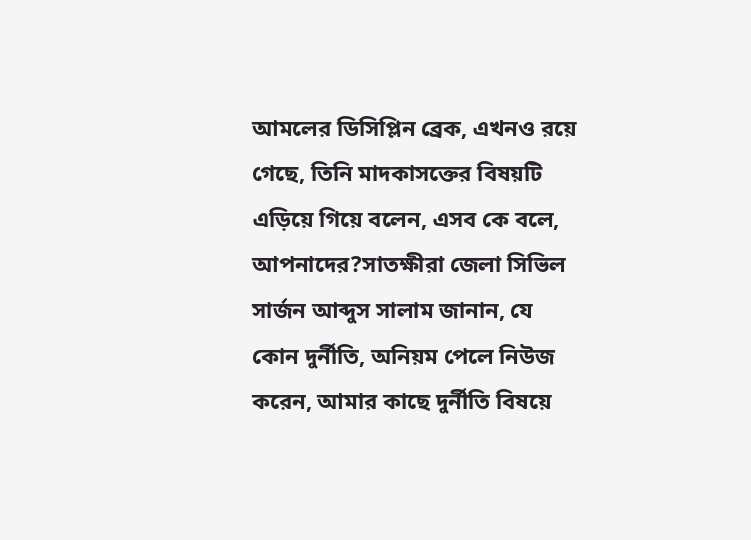আমলের ডিসিপ্লিন ব্রেক, এখনও রয়ে গেছে, তিনি মাদকাসক্তের বিষয়টি এড়িয়ে গিয়ে বলেন, এসব কে বলে, আপনাদের?সাতক্ষীরা জেলা সিভিল সার্জন আব্দুস সালাম জানান, যে কোন দুর্নীতি, অনিয়ম পেলে নিউজ করেন, আমার কাছে দুর্নীতি বিষয়ে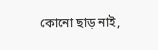কোনো ছাড় নাই,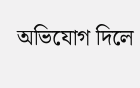অভিযোগ দিলে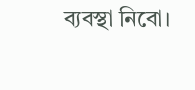ব্যবস্থা নিবো।